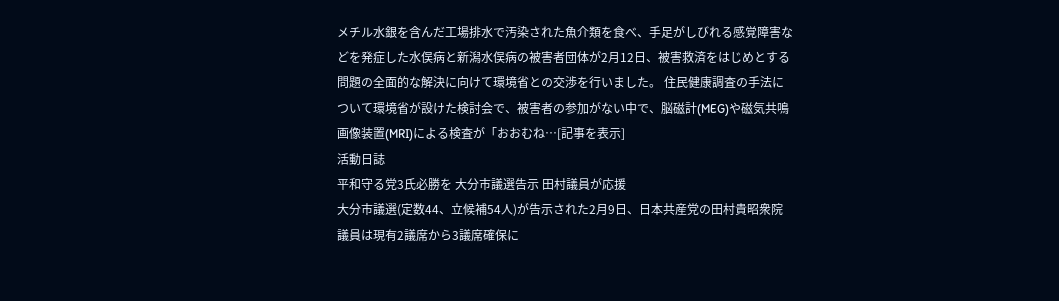メチル水銀を含んだ工場排水で汚染された魚介類を食べ、手足がしびれる感覚障害などを発症した水俣病と新潟水俣病の被害者団体が2月12日、被害救済をはじめとする問題の全面的な解決に向けて環境省との交渉を行いました。 住民健康調査の手法について環境省が設けた検討会で、被害者の参加がない中で、脳磁計(MEG)や磁気共鳴画像装置(MRI)による検査が「おおむね…[記事を表示]
活動日誌
平和守る党3氏必勝を 大分市議選告示 田村議員が応援
大分市議選(定数44、立候補54人)が告示された2月9日、日本共産党の田村貴昭衆院議員は現有2議席から3議席確保に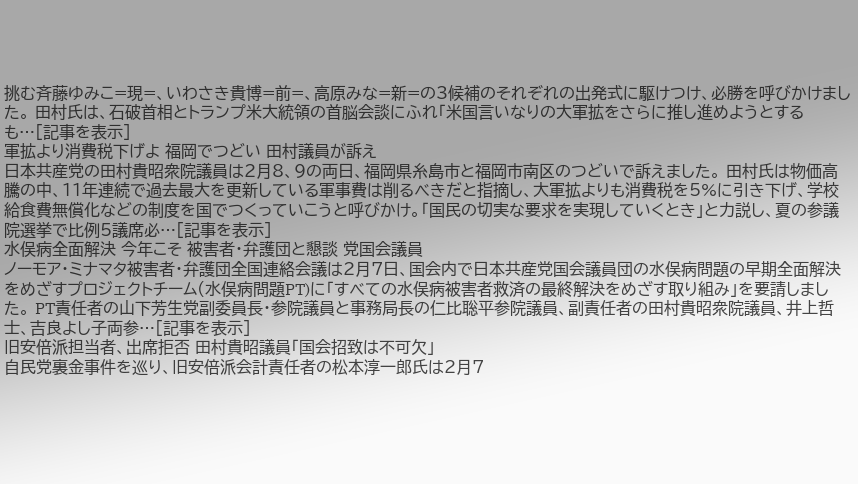挑む斉藤ゆみこ=現=、いわさき貴博=前=、高原みな=新=の3候補のそれぞれの出発式に駆けつけ、必勝を呼びかけました。 田村氏は、石破首相とトランプ米大統領の首脳会談にふれ「米国言いなりの大軍拡をさらに推し進めようとするも…[記事を表示]
軍拡より消費税下げよ 福岡でつどい 田村議員が訴え
日本共産党の田村貴昭衆院議員は2月8、9の両日、福岡県糸島市と福岡市南区のつどいで訴えました。 田村氏は物価高騰の中、11年連続で過去最大を更新している軍事費は削るべきだと指摘し、大軍拡よりも消費税を5%に引き下げ、学校給食費無償化などの制度を国でつくっていこうと呼びかけ。「国民の切実な要求を実現していくとき」と力説し、夏の参議院選挙で比例5議席必…[記事を表示]
水俣病全面解決 今年こそ 被害者・弁護団と懇談 党国会議員
ノーモア・ミナマタ被害者・弁護団全国連絡会議は2月7日、国会内で日本共産党国会議員団の水俣病問題の早期全面解決をめざすプロジェクトチーム(水俣病問題PT)に「すべての水俣病被害者救済の最終解決をめざす取り組み」を要請しました。 PT責任者の山下芳生党副委員長・参院議員と事務局長の仁比聡平参院議員、副責任者の田村貴昭衆院議員、井上哲士、吉良よし子両参…[記事を表示]
旧安倍派担当者、出席拒否 田村貴昭議員「国会招致は不可欠」
自民党裏金事件を巡り、旧安倍派会計責任者の松本淳一郎氏は2月7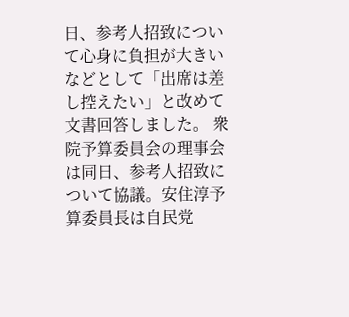日、参考人招致について心身に負担が大きいなどとして「出席は差し控えたい」と改めて文書回答しました。 衆院予算委員会の理事会は同日、参考人招致について協議。安住淳予算委員長は自民党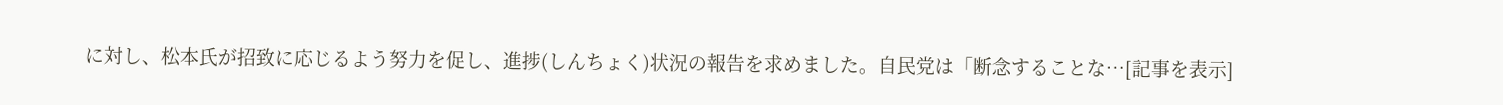に対し、松本氏が招致に応じるよう努力を促し、進捗(しんちょく)状況の報告を求めました。自民党は「断念することな…[記事を表示]